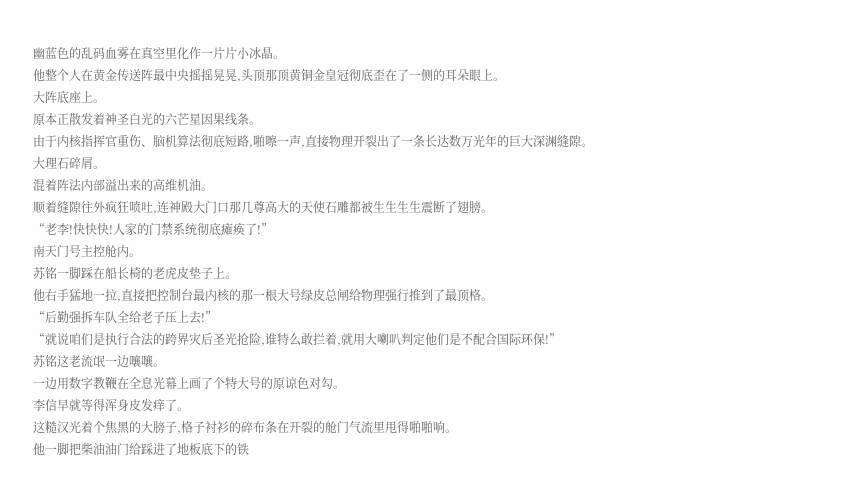幽蓝色的乱码血雾在真空里化作一片片小冰晶。
他整个人在黄金传送阵最中央摇摇晃晃,头顶那顶黄铜金皇冠彻底歪在了一侧的耳朵眼上。
大阵底座上。
原本正散发着神圣白光的六芒星因果线条。
由于内核指挥官重伤、脑机算法彻底短路,啪嚓一声,直接物理开裂出了一条长达数万光年的巨大深渊缝隙。
大理石碎屑。
混着阵法内部溢出来的高维机油。
顺着缝隙往外疯狂喷吐,连神殿大门口那几尊高大的天使石雕都被生生生生震断了翅膀。
“老李!快快快!人家的门禁系统彻底瘫痪了!”
南天门号主控舱内。
苏铭一脚踩在船长椅的老虎皮垫子上。
他右手猛地一拉,直接把控制台最内核的那一根大号绿皮总闸给物理强行推到了最顶格。
“后勤强拆车队全给老子压上去!”
“就说咱们是执行合法的跨界灾后圣光抢险,谁特么敢拦着,就用大喇叭判定他们是不配合国际环保!”
苏铭这老流氓一边嚷嚷。
一边用数字教鞭在全息光幕上画了个特大号的原谅色对勾。
李信早就等得浑身皮发痒了。
这糙汉光着个焦黑的大膀子,格子衬衫的碎布条在开裂的舱门气流里甩得啪啪响。
他一脚把柴油油门给踩进了地板底下的铁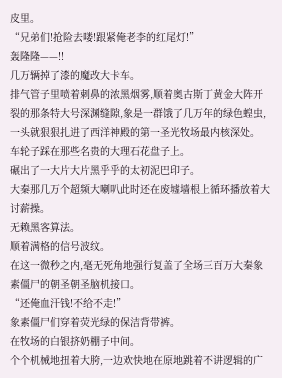皮里。
“兄弟们!抢险去喽!跟紧俺老李的红尾灯!”
轰隆隆——!!
几万辆掉了漆的魔改大卡车。
排气管子里喷着刺鼻的浓黑烟雾,顺着奥古斯丁黄金大阵开裂的那条特大号深渊缝隙,象是一群饿了几万年的绿色蝗虫,一头就狠狠扎进了西洋神殿的第一圣光牧场最内核深处。
车轮子踩在那些名贵的大理石花盘子上。
碾出了一大片大片黑乎乎的太初泥巴印子。
大秦那几万个超频大喇叭此时还在废墟墙根上循环播放着大讨薪操。
无赖黑客算法。
顺着满格的信号波纹。
在这一微秒之内,毫无死角地强行复盖了全场三百万大秦象素僵尸的朝圣朝圣脑机接口。
“还俺血汗钱!不给不走!”
象素僵尸们穿着荧光绿的保洁背带裤。
在牧场的白银挤奶棚子中间。
个个机械地扭着大胯,一边欢快地在原地跳着不讲逻辑的广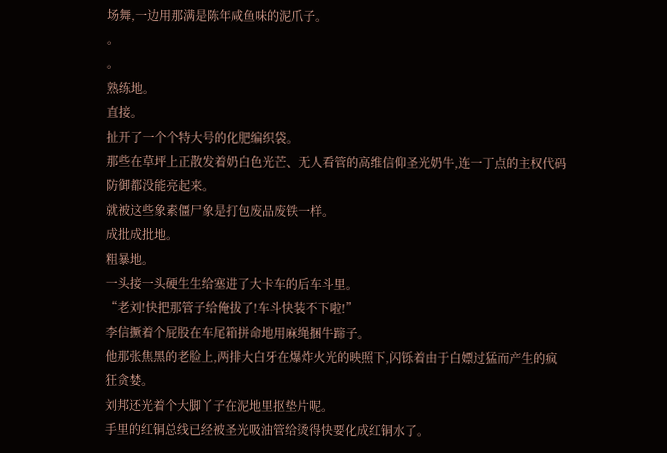场舞,一边用那满是陈年咸鱼味的泥爪子。
。
。
熟练地。
直接。
扯开了一个个特大号的化肥编织袋。
那些在草坪上正散发着奶白色光芒、无人看管的高维信仰圣光奶牛,连一丁点的主权代码防御都没能亮起来。
就被这些象素僵尸象是打包废品废铁一样。
成批成批地。
粗暴地。
一头接一头硬生生给塞进了大卡车的后车斗里。
“老刘!快把那管子给俺拔了!车斗快装不下啦!”
李信撅着个屁股在车尾箱拼命地用麻绳捆牛蹄子。
他那张焦黑的老脸上,两排大白牙在爆炸火光的映照下,闪铄着由于白嫖过猛而产生的疯狂贪婪。
刘邦还光着个大脚丫子在泥地里抠垫片呢。
手里的红铜总线已经被圣光吸油管给烫得快要化成红铜水了。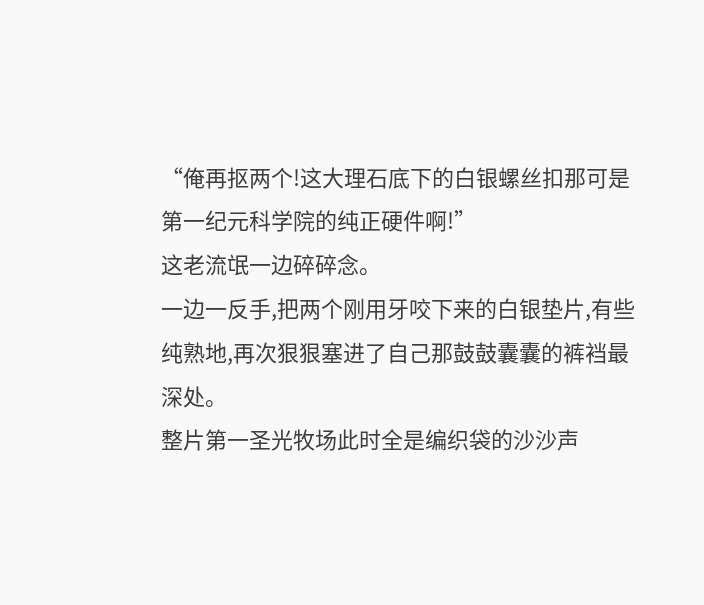“俺再抠两个!这大理石底下的白银螺丝扣那可是第一纪元科学院的纯正硬件啊!”
这老流氓一边碎碎念。
一边一反手,把两个刚用牙咬下来的白银垫片,有些纯熟地,再次狠狠塞进了自己那鼓鼓囊囊的裤裆最深处。
整片第一圣光牧场此时全是编织袋的沙沙声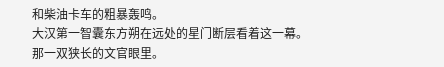和柴油卡车的粗暴轰鸣。
大汉第一智囊东方朔在远处的星门断层看着这一幕。
那一双狭长的文官眼里。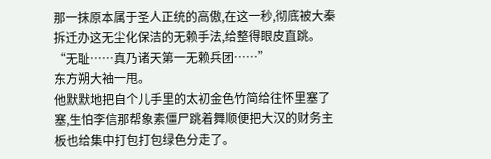那一抹原本属于圣人正统的高傲,在这一秒,彻底被大秦拆迁办这无尘化保洁的无赖手法,给整得眼皮直跳。
“无耻……真乃诸天第一无赖兵团……”
东方朔大袖一甩。
他默默地把自个儿手里的太初金色竹简给往怀里塞了塞,生怕李信那帮象素僵尸跳着舞顺便把大汉的财务主板也给集中打包打包绿色分走了。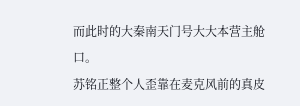而此时的大秦南天门号大大本营主舱口。
苏铭正整个人歪靠在麦克风前的真皮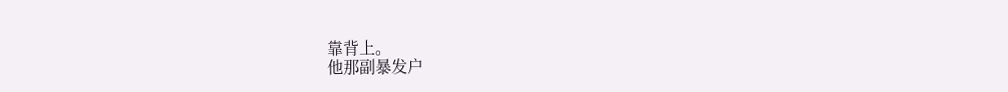靠背上。
他那副暴发户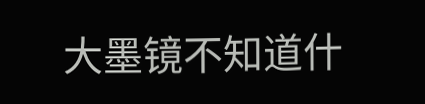大墨镜不知道什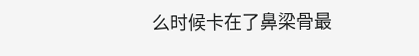么时候卡在了鼻梁骨最